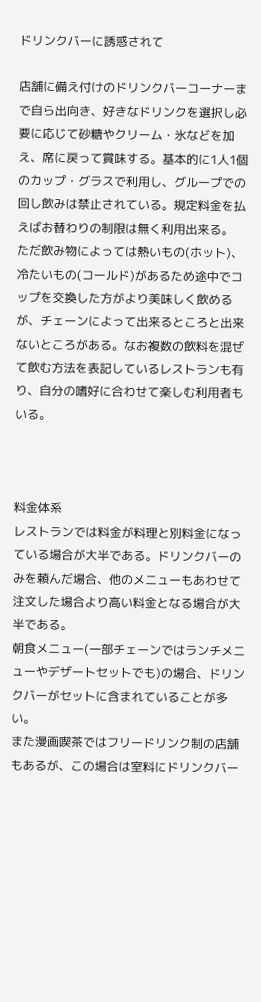ドリンクバーに誘惑されて

店舗に備え付けのドリンクバーコーナーまで自ら出向き、好きなドリンクを選択し必要に応じて砂糖やクリーム・氷などを加え、席に戻って賞味する。基本的に1人1個のカップ・グラスで利用し、グループでの回し飲みは禁止されている。規定料金を払えばお替わりの制限は無く利用出来る。
ただ飲み物によっては熱いもの(ホット)、冷たいもの(コールド)があるため途中でコップを交換した方がより美味しく飲めるが、チェーンによって出来るところと出来ないところがある。なお複数の飲料を混ぜて飲む方法を表記しているレストランも有り、自分の嗜好に合わせて楽しむ利用者もいる。



料金体系
レストランでは料金が料理と別料金になっている場合が大半である。ドリンクバーのみを頼んだ場合、他のメニューもあわせて注文した場合より高い料金となる場合が大半である。
朝食メニュー(一部チェーンではランチメニューやデザートセットでも)の場合、ドリンクバーがセットに含まれていることが多い。
また漫画喫茶ではフリードリンク制の店舗もあるが、この場合は室料にドリンクバー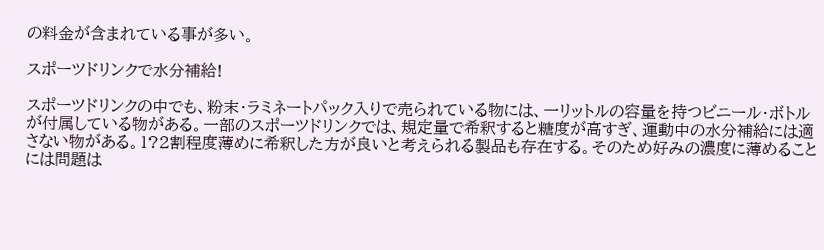の料金が含まれている事が多い。

スポーツドリンクで水分補給!

スポーツドリンクの中でも、粉末・ラミネートパック入りで売られている物には、一リットルの容量を持つビニール・ボトルが付属している物がある。一部のスポーツドリンクでは、規定量で希釈すると糖度が高すぎ、運動中の水分補給には適さない物がある。1?2割程度薄めに希釈した方が良いと考えられる製品も存在する。そのため好みの濃度に薄めることには問題は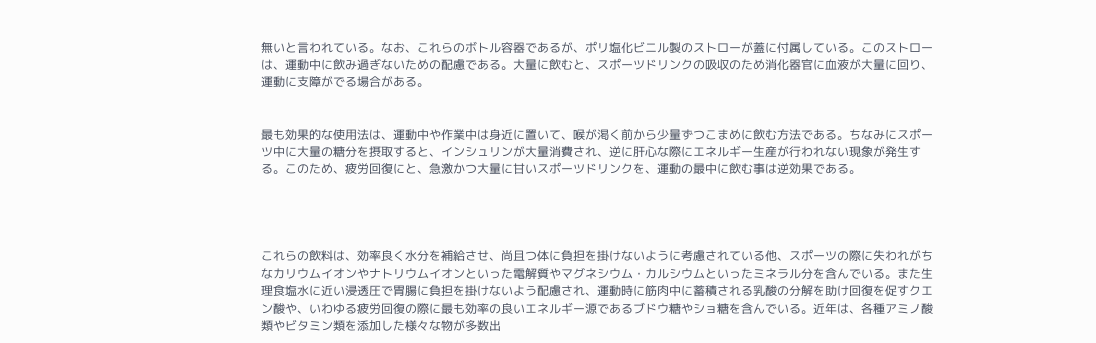無いと言われている。なお、これらのボトル容器であるが、ポリ塩化ビニル製のストローが蓋に付属している。このストローは、運動中に飲み過ぎないための配慮である。大量に飲むと、スポーツドリンクの吸収のため消化器官に血液が大量に回り、運動に支障がでる場合がある。


最も効果的な使用法は、運動中や作業中は身近に置いて、喉が渇く前から少量ずつこまめに飲む方法である。ちなみにスポーツ中に大量の糖分を摂取すると、インシュリンが大量消費され、逆に肝心な際にエネルギー生産が行われない現象が発生する。このため、疲労回復にと、急激かつ大量に甘いスポーツドリンクを、運動の最中に飲む事は逆効果である。




これらの飲料は、効率良く水分を補給させ、尚且つ体に負担を掛けないように考慮されている他、スポーツの際に失われがちなカリウムイオンやナトリウムイオンといった電解質やマグネシウム・カルシウムといったミネラル分を含んでいる。また生理食塩水に近い浸透圧で胃腸に負担を掛けないよう配慮され、運動時に筋肉中に蓄積される乳酸の分解を助け回復を促すクエン酸や、いわゆる疲労回復の際に最も効率の良いエネルギー源であるブドウ糖やショ糖を含んでいる。近年は、各種アミノ酸類やビタミン類を添加した様々な物が多数出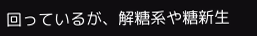回っているが、解糖系や糖新生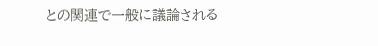との関連で一般に議論される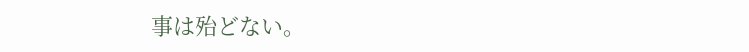事は殆どない。